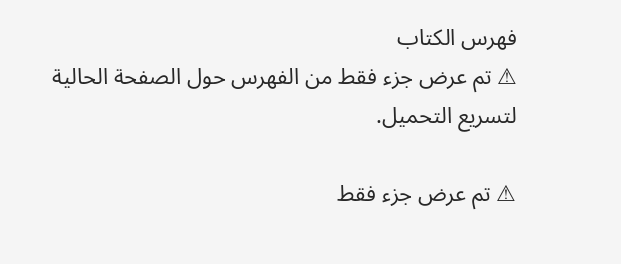فهرس الكتاب
⚠ تم عرض جزء فقط من الفهرس حول الصفحة الحالية لتسريع التحميل.

⚠ تم عرض جزء فقط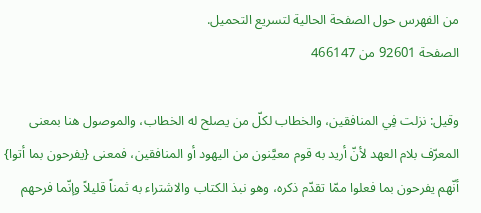من الفهرس حول الصفحة الحالية لتسريع التحميل.
الصفحة 92601 من 466147

وقيل: نزلت فِي المنافقين، والخطاب لكلّ من يصلح له الخطاب، والموصول هنا بمعنى المعرّف بلام العهد لأنّ أريد به قوم معيَّنون من اليهود أو المنافقين، فمعنى {يفرحون بما أتوا} أنّهم يفرحون بما فعلوا ممّا تقدّم ذكره، وهو نبذ الكتاب والاشتراء به ثمناً قليلاً وإنّما فرحهم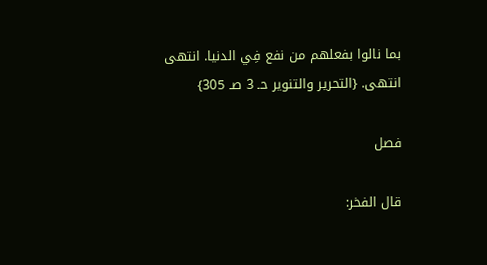بما نالوا بفعلهم من نفع فِي الدنيا. انتهى انتهى. {التحرير والتنوير حـ 3 صـ 305}

فصل

قال الفخر: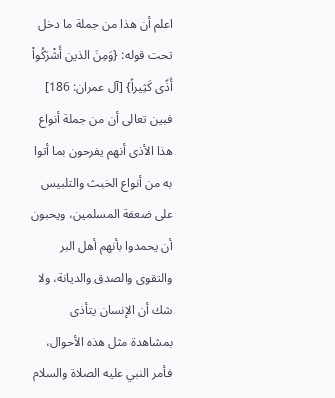اعلم أن هذا من جملة ما دخل تحت قوله: {وَمِنَ الذين أَشْرَكُواْ أَذًى كَثِيراً} [آل عمران: 186] فبين تعالى أن من جملة أنواع هذا الأذى أنهم يفرحون بما أتوا به من أنواع الخبث والتلبيس على ضعفة المسلمين، ويحبون أن يحمدوا بأنهم أهل البر والتقوى والصدق والديانة، ولا شك أن الإنسان يتأذى بمشاهدة مثل هذه الأحوال، فأمر النبي عليه الصلاة والسلام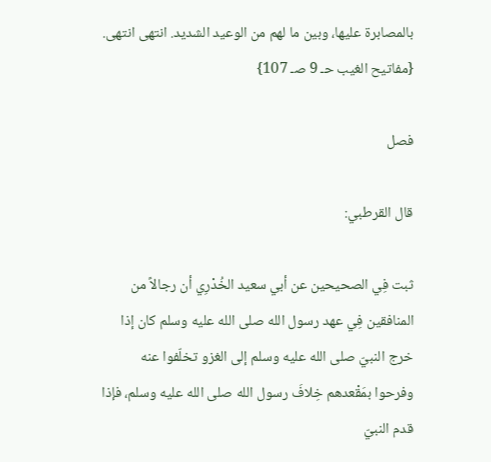بالمصابرة عليها، وبين ما لهم من الوعيد الشديد. انتهى انتهى. {مفاتيح الغيب حـ 9 صـ 107}

فصل

قال القرطبي:

ثبت فِي الصحيحين عن أبي سعيد الخُدْرِي أن رجالاً من المنافقين فِي عهد رسول الله صلى الله عليه وسلم كان إذا خرج النبيّ صلى الله عليه وسلم إلى الغزو تخلّفوا عنه وفرحوا بمَقْعدهم خِلافَ رسول الله صلى الله عليه وسلم، فإذا قدم النبيّ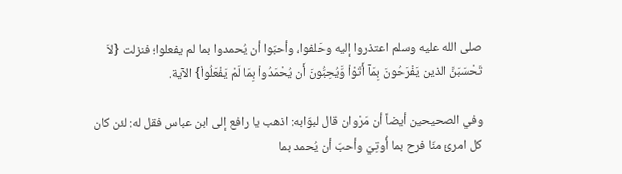صلى الله عليه وسلم اعتذروا إليه وحَلفوا، وأحبّوا أن يُحمدوا بما لم يفعلوا؛ فنزلت {لاَ تَحْسَبَنَّ الذين يَفْرَحُونَ بِمَآ أَتَوْاْ وَّيُحِبُّونَ أَن يُحْمَدُواْ بِمَا لَمْ يَفْعَلُواْ} الآية.

وفي الصحيحين أيضاً أن مَرْوان قال لبوّابه: اذهب يا رافع إلى ابن عباس فقل له: لئن كان كل امرئ منّا فرح بما أُوتِيَ وأحبّ أن يُحمد بما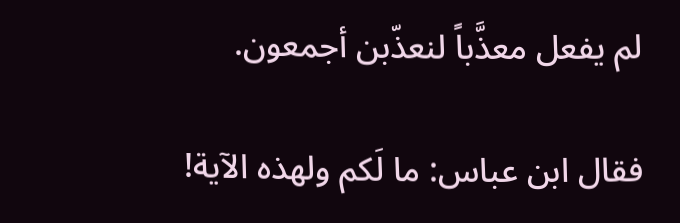لم يفعل معذَّباً لنعذّبن أجمعون.

فقال ابن عباس: ما لَكم ولهذه الآية!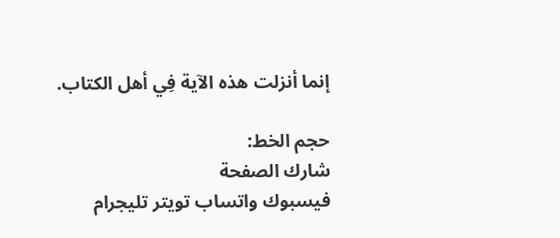إنما أنزلت هذه الآية فِي أهل الكتاب.

حجم الخط:
شارك الصفحة
فيسبوك واتساب تويتر تليجرام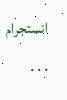انستجرام
. . .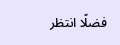فضلًا انتظر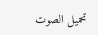تحميل الصوت